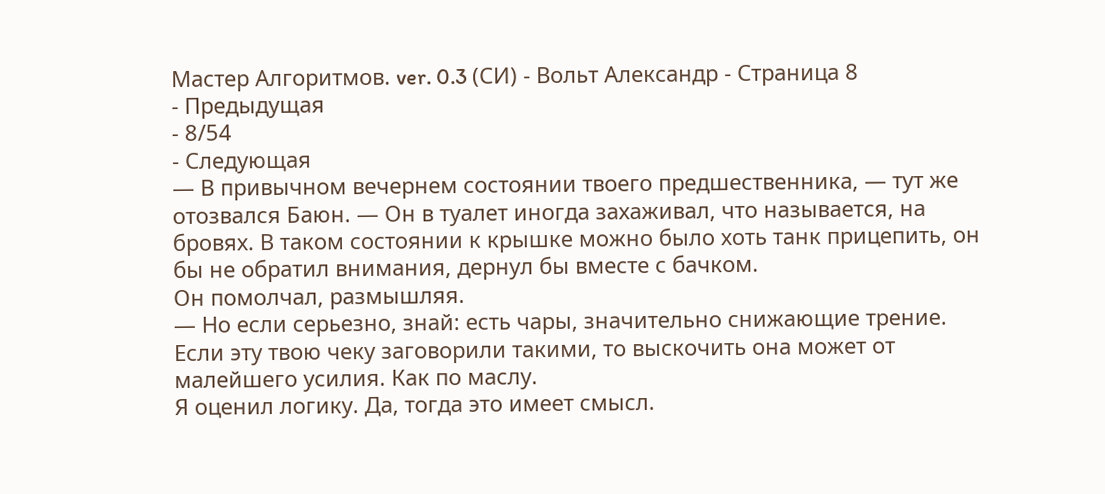Мастер Алгоритмов. ver. 0.3 (СИ) - Вольт Александр - Страница 8
- Предыдущая
- 8/54
- Следующая
— В привычном вечернем состоянии твоего предшественника, — тут же отозвался Баюн. — Он в туалет иногда захаживал, что называется, на бровях. В таком состоянии к крышке можно было хоть танк прицепить, он бы не обратил внимания, дернул бы вместе с бачком.
Он помолчал, размышляя.
— Но если серьезно, знай: есть чары, значительно снижающие трение. Если эту твою чеку заговорили такими, то выскочить она может от малейшего усилия. Как по маслу.
Я оценил логику. Да, тогда это имеет смысл.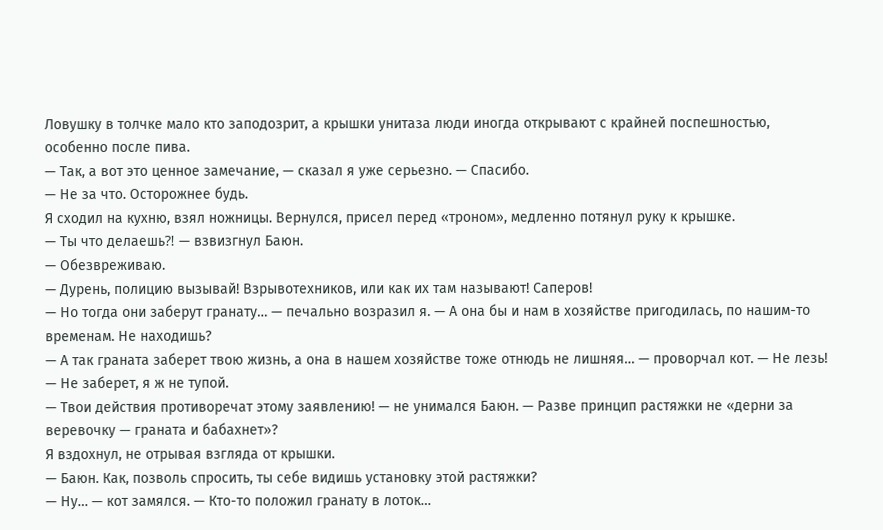Ловушку в толчке мало кто заподозрит, а крышки унитаза люди иногда открывают с крайней поспешностью, особенно после пива.
— Так, а вот это ценное замечание, — сказал я уже серьезно. — Спасибо.
— Не за что. Осторожнее будь.
Я сходил на кухню, взял ножницы. Вернулся, присел перед «троном», медленно потянул руку к крышке.
— Ты что делаешь⁈ — взвизгнул Баюн.
— Обезвреживаю.
— Дурень, полицию вызывай! Взрывотехников, или как их там называют! Саперов!
— Но тогда они заберут гранату… — печально возразил я. — А она бы и нам в хозяйстве пригодилась, по нашим-то временам. Не находишь?
— А так граната заберет твою жизнь, а она в нашем хозяйстве тоже отнюдь не лишняя… — проворчал кот. — Не лезь!
— Не заберет, я ж не тупой.
— Твои действия противоречат этому заявлению! — не унимался Баюн. — Разве принцип растяжки не «дерни за веревочку — граната и бабахнет»?
Я вздохнул, не отрывая взгляда от крышки.
— Баюн. Как, позволь спросить, ты себе видишь установку этой растяжки?
— Ну… — кот замялся. — Кто-то положил гранату в лоток…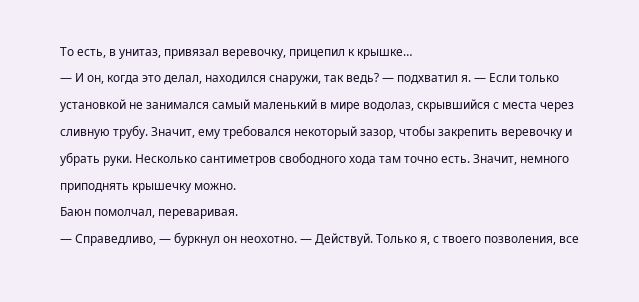То есть, в унитаз, привязал веревочку, прицепил к крышке…
— И он, когда это делал, находился снаружи, так ведь? — подхватил я. — Если только установкой не занимался самый маленький в мире водолаз, скрывшийся с места через сливную трубу. Значит, ему требовался некоторый зазор, чтобы закрепить веревочку и убрать руки. Несколько сантиметров свободного хода там точно есть. Значит, немного приподнять крышечку можно.
Баюн помолчал, переваривая.
— Справедливо, — буркнул он неохотно. — Действуй. Только я, с твоего позволения, все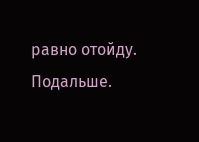равно отойду. Подальше.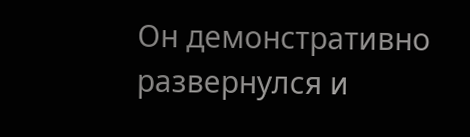Он демонстративно развернулся и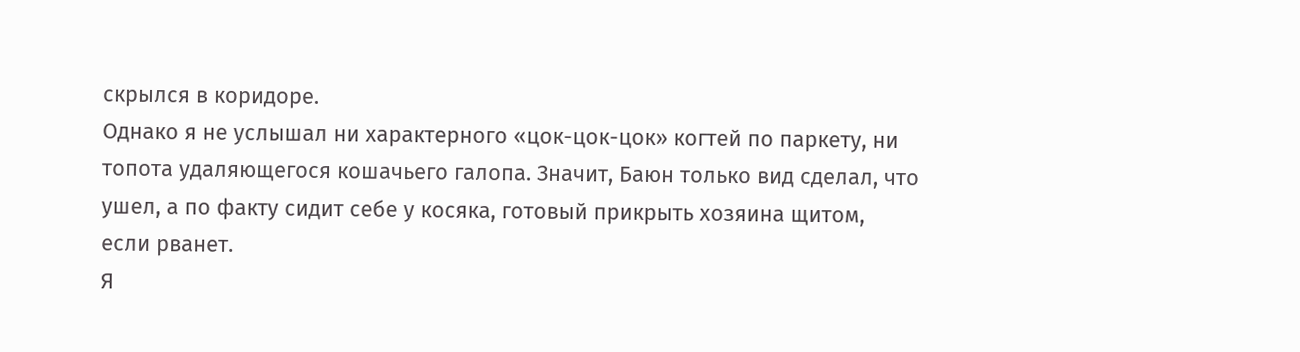скрылся в коридоре.
Однако я не услышал ни характерного «цок-цок-цок» когтей по паркету, ни топота удаляющегося кошачьего галопа. Значит, Баюн только вид сделал, что ушел, а по факту сидит себе у косяка, готовый прикрыть хозяина щитом, если рванет.
Я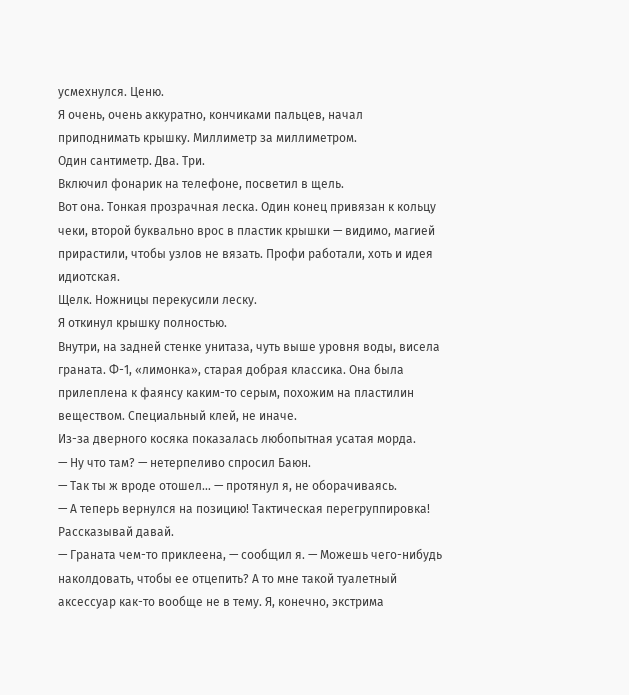усмехнулся. Ценю.
Я очень, очень аккуратно, кончиками пальцев, начал приподнимать крышку. Миллиметр за миллиметром.
Один сантиметр. Два. Три.
Включил фонарик на телефоне, посветил в щель.
Вот она. Тонкая прозрачная леска. Один конец привязан к кольцу чеки, второй буквально врос в пластик крышки — видимо, магией прирастили, чтобы узлов не вязать. Профи работали, хоть и идея идиотская.
Щелк. Ножницы перекусили леску.
Я откинул крышку полностью.
Внутри, на задней стенке унитаза, чуть выше уровня воды, висела граната. Ф-1, «лимонка», старая добрая классика. Она была прилеплена к фаянсу каким-то серым, похожим на пластилин веществом. Специальный клей, не иначе.
Из-за дверного косяка показалась любопытная усатая морда.
— Ну что там? — нетерпеливо спросил Баюн.
— Так ты ж вроде отошел… — протянул я, не оборачиваясь.
— А теперь вернулся на позицию! Тактическая перегруппировка! Рассказывай давай.
— Граната чем-то приклеена, — сообщил я. — Можешь чего-нибудь наколдовать, чтобы ее отцепить? А то мне такой туалетный аксессуар как-то вообще не в тему. Я, конечно, экстрима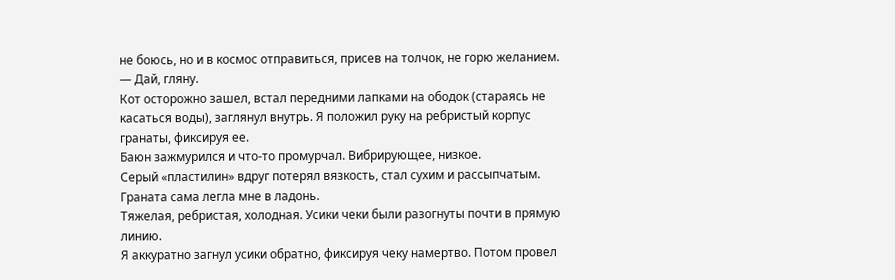не боюсь, но и в космос отправиться, присев на толчок, не горю желанием.
— Дай, гляну.
Кот осторожно зашел, встал передними лапками на ободок (стараясь не касаться воды), заглянул внутрь. Я положил руку на ребристый корпус гранаты, фиксируя ее.
Баюн зажмурился и что-то промурчал. Вибрирующее, низкое.
Серый «пластилин» вдруг потерял вязкость, стал сухим и рассыпчатым. Граната сама легла мне в ладонь.
Тяжелая, ребристая, холодная. Усики чеки были разогнуты почти в прямую линию.
Я аккуратно загнул усики обратно, фиксируя чеку намертво. Потом провел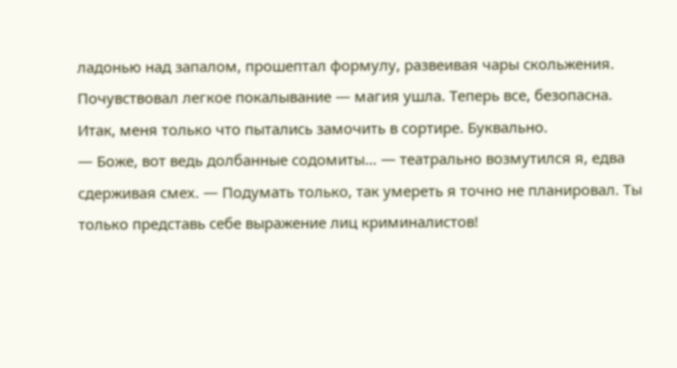ладонью над запалом, прошептал формулу, развеивая чары скольжения. Почувствовал легкое покалывание — магия ушла. Теперь все, безопасна.
Итак, меня только что пытались замочить в сортире. Буквально.
— Боже, вот ведь долбанные содомиты… — театрально возмутился я, едва сдерживая смех. — Подумать только, так умереть я точно не планировал. Ты только представь себе выражение лиц криминалистов!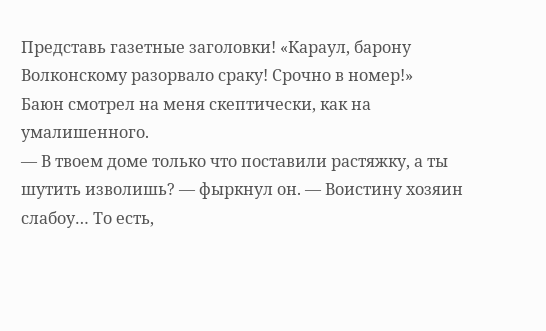Представь газетные заголовки! «Караул, барону Волконскому разорвало сраку! Срочно в номер!»
Баюн смотрел на меня скептически, как на умалишенного.
— В твоем доме только что поставили растяжку, а ты шутить изволишь? — фыркнул он. — Воистину хозяин слабоу… То есть,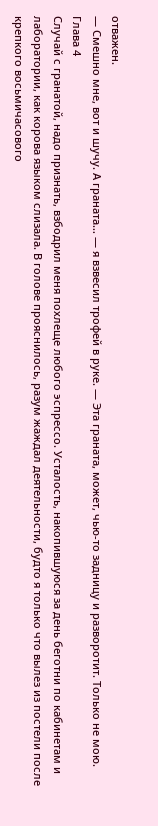отважен.
— Смешно мне, вот и шучу. А граната… — я взвесил трофей в руке. — Эта граната, может, чью-то задницу и разворотит. Только не мою.
Глава 4
Случай с гранатой, надо признать, взбодрил меня похлеще любого эспрессо. Усталость, накопившуюся за день беготни по кабинетам и лаборатории, как корова языком слизала. В голове прояснилось, разум жаждал деятельности, будто я только что вылез из постели после крепкого восьмичасового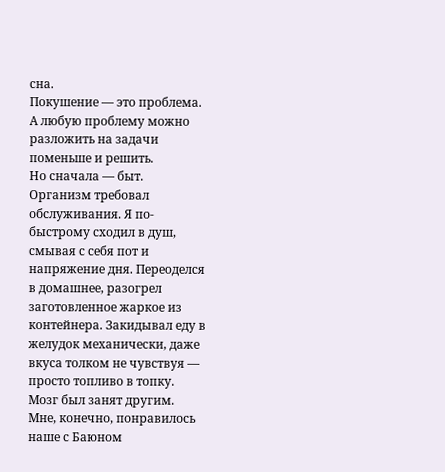сна.
Покушение — это проблема. А любую проблему можно разложить на задачи поменьше и решить.
Но сначала — быт. Организм требовал обслуживания. Я по-быстрому сходил в душ, смывая с себя пот и напряжение дня. Переоделся в домашнее, разогрел заготовленное жаркое из контейнера. Закидывал еду в желудок механически, даже вкуса толком не чувствуя — просто топливо в топку. Мозг был занят другим.
Мне, конечно, понравилось наше с Баюном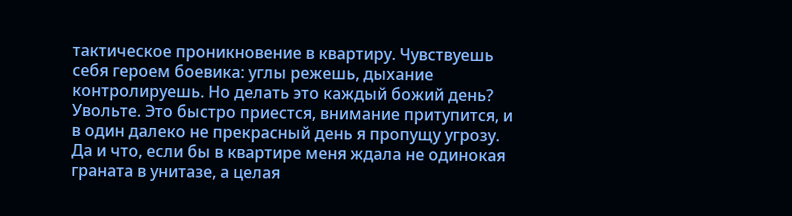тактическое проникновение в квартиру. Чувствуешь себя героем боевика: углы режешь, дыхание контролируешь. Но делать это каждый божий день? Увольте. Это быстро приестся, внимание притупится, и в один далеко не прекрасный день я пропущу угрозу. Да и что, если бы в квартире меня ждала не одинокая граната в унитазе, а целая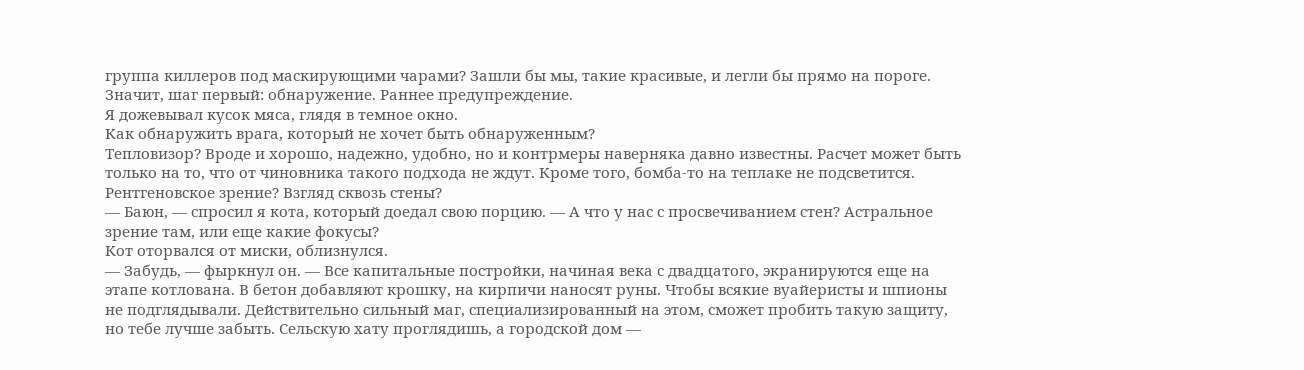группа киллеров под маскирующими чарами? Зашли бы мы, такие красивые, и легли бы прямо на пороге.
Значит, шаг первый: обнаружение. Раннее предупреждение.
Я дожевывал кусок мяса, глядя в темное окно.
Как обнаружить врага, который не хочет быть обнаруженным?
Тепловизор? Вроде и хорошо, надежно, удобно, но и контрмеры наверняка давно известны. Расчет может быть только на то, что от чиновника такого подхода не ждут. Кроме того, бомба-то на теплаке не подсветится.
Рентгеновское зрение? Взгляд сквозь стены?
— Баюн, — спросил я кота, который доедал свою порцию. — А что у нас с просвечиванием стен? Астральное зрение там, или еще какие фокусы?
Кот оторвался от миски, облизнулся.
— Забудь, — фыркнул он. — Все капитальные постройки, начиная века с двадцатого, экранируются еще на этапе котлована. В бетон добавляют крошку, на кирпичи наносят руны. Чтобы всякие вуайеристы и шпионы не подглядывали. Действительно сильный маг, специализированный на этом, сможет пробить такую защиту, но тебе лучше забыть. Сельскую хату проглядишь, а городской дом —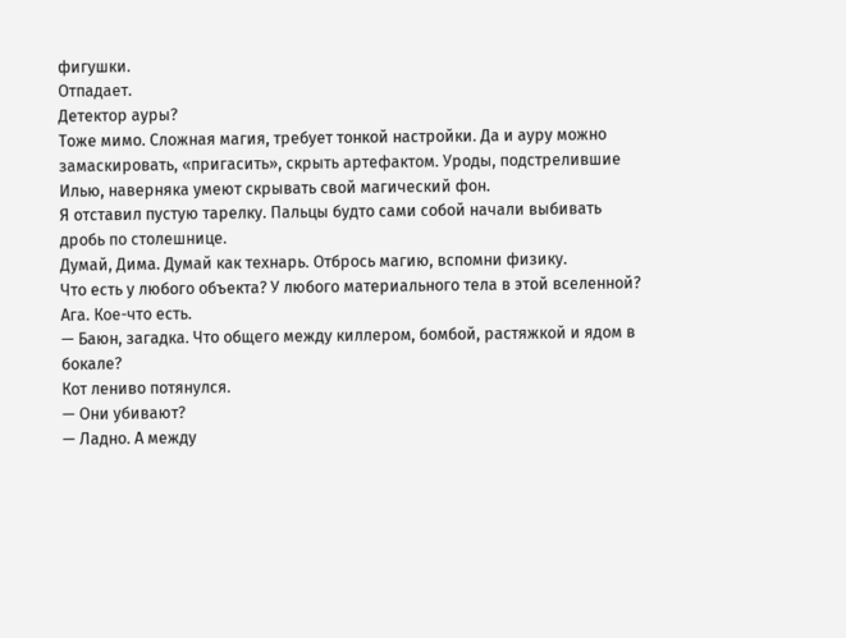фигушки.
Отпадает.
Детектор ауры?
Тоже мимо. Сложная магия, требует тонкой настройки. Да и ауру можно замаскировать, «пригасить», скрыть артефактом. Уроды, подстрелившие Илью, наверняка умеют скрывать свой магический фон.
Я отставил пустую тарелку. Пальцы будто сами собой начали выбивать дробь по столешнице.
Думай, Дима. Думай как технарь. Отбрось магию, вспомни физику.
Что есть у любого объекта? У любого материального тела в этой вселенной?
Ага. Кое-что есть.
— Баюн, загадка. Что общего между киллером, бомбой, растяжкой и ядом в бокале?
Кот лениво потянулся.
— Они убивают?
— Ладно. А между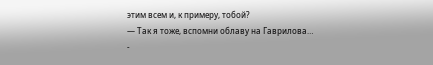этим всем и, к примеру, тобой?
— Так я тоже, вспомни облаву на Гаврилова…
-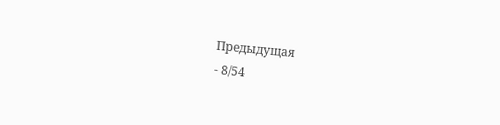Предыдущая
- 8/54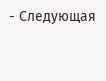- Следующая